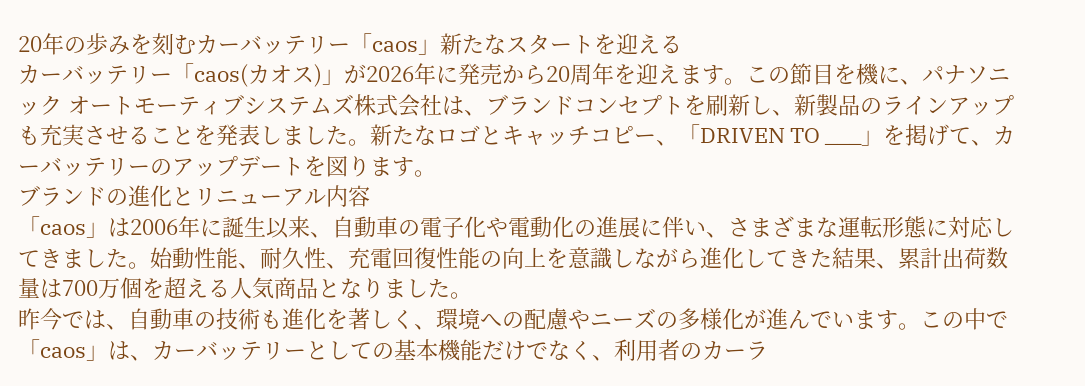20年の歩みを刻むカーバッテリー「caos」新たなスタートを迎える
カーバッテリー「caos(カオス)」が2026年に発売から20周年を迎えます。この節目を機に、パナソニック オートモーティブシステムズ株式会社は、ブランドコンセプトを刷新し、新製品のラインアップも充実させることを発表しました。新たなロゴとキャッチコピー、「DRIVEN TO ___」を掲げて、カーバッテリーのアップデートを図ります。
ブランドの進化とリニューアル内容
「caos」は2006年に誕生以来、自動車の電子化や電動化の進展に伴い、さまざまな運転形態に対応してきました。始動性能、耐久性、充電回復性能の向上を意識しながら進化してきた結果、累計出荷数量は700万個を超える人気商品となりました。
昨今では、自動車の技術も進化を著しく、環境への配慮やニーズの多様化が進んでいます。この中で「caos」は、カーバッテリーとしての基本機能だけでなく、利用者のカーラ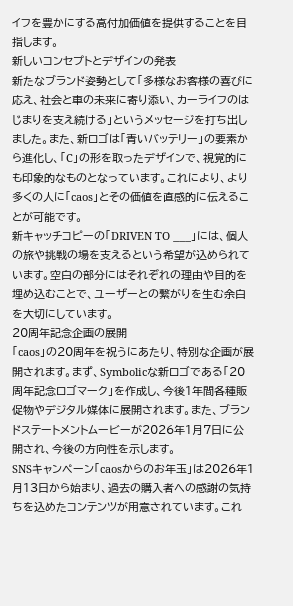イフを豊かにする高付加価値を提供することを目指します。
新しいコンセプトとデザインの発表
新たなブランド姿勢として「多様なお客様の喜びに応え、社会と車の未来に寄り添い、カーライフのはじまりを支え続ける」というメッセージを打ち出しました。また、新ロゴは「青いバッテリー」の要素から進化し、「C」の形を取ったデザインで、視覚的にも印象的なものとなっています。これにより、より多くの人に「caos」とその価値を直感的に伝えることが可能です。
新キャッチコピーの「DRIVEN TO ___」には、個人の旅や挑戦の場を支えるという希望が込められています。空白の部分にはそれぞれの理由や目的を埋め込むことで、ユーザーとの繋がりを生む余白を大切にしています。
20周年記念企画の展開
「caos」の20周年を祝うにあたり、特別な企画が展開されます。まず、Symbolicな新ロゴである「20周年記念ロゴマーク」を作成し、今後1年間各種販促物やデジタル媒体に展開されます。また、ブランドステートメントムービーが2026年1月7日に公開され、今後の方向性を示します。
SNSキャンペーン「caosからのお年玉」は2026年1月13日から始まり、過去の購入者への感謝の気持ちを込めたコンテンツが用意されています。これ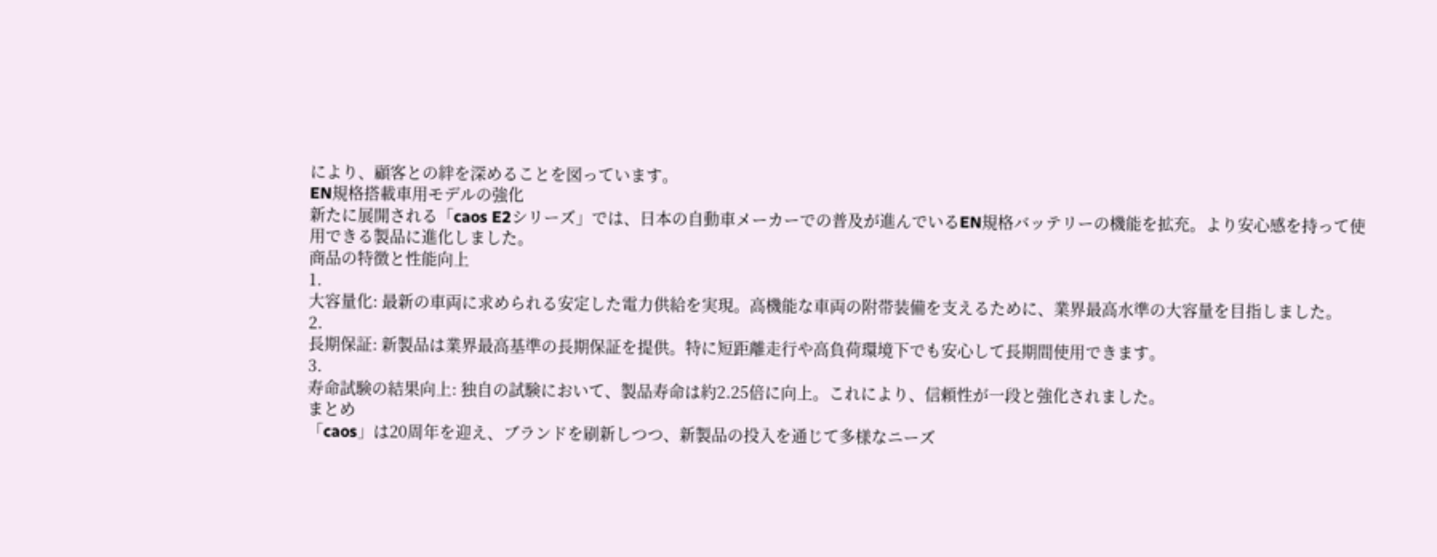により、顧客との絆を深めることを図っています。
EN規格搭載車用モデルの強化
新たに展開される「caos E2シリーズ」では、日本の自動車メーカーでの普及が進んでいるEN規格バッテリーの機能を拡充。より安心感を持って使用できる製品に進化しました。
商品の特徴と性能向上
1.
大容量化: 最新の車両に求められる安定した電力供給を実現。高機能な車両の附帯装備を支えるために、業界最高水準の大容量を目指しました。
2.
長期保証: 新製品は業界最高基準の長期保証を提供。特に短距離走行や高負荷環境下でも安心して長期間使用できます。
3.
寿命試験の結果向上: 独自の試験において、製品寿命は約2.25倍に向上。これにより、信頼性が一段と強化されました。
まとめ
「caos」は20周年を迎え、ブランドを刷新しつつ、新製品の投入を通じて多様なニーズ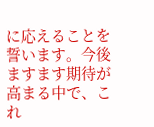に応えることを誓います。今後ますます期待が高まる中で、これ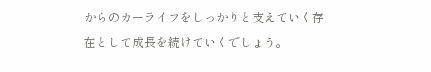からのカーライフをしっかりと支えていく存在として成長を続けていくでしょう。